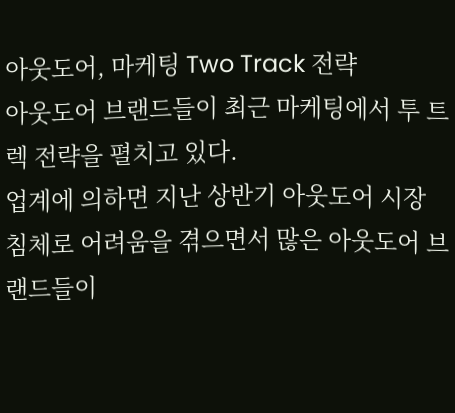아웃도어, 마케팅 Two Track 전략
아웃도어 브랜드들이 최근 마케팅에서 투 트렉 전략을 펼치고 있다.
업계에 의하면 지난 상반기 아웃도어 시장 침체로 어려움을 겪으면서 많은 아웃도어 브랜드들이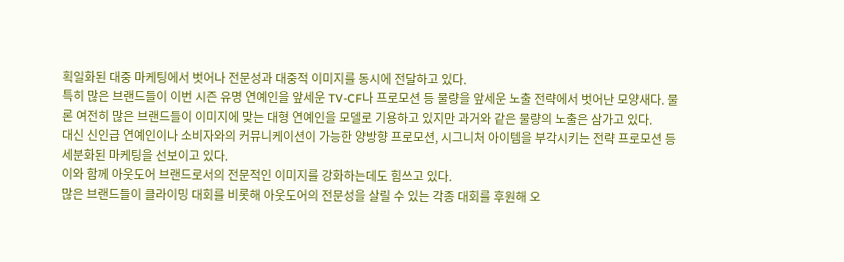획일화된 대중 마케팅에서 벗어나 전문성과 대중적 이미지를 동시에 전달하고 있다.
특히 많은 브랜드들이 이번 시즌 유명 연예인을 앞세운 TV-CF나 프로모션 등 물량을 앞세운 노출 전략에서 벗어난 모양새다. 물론 여전히 많은 브랜드들이 이미지에 맞는 대형 연예인을 모델로 기용하고 있지만 과거와 같은 물량의 노출은 삼가고 있다.
대신 신인급 연예인이나 소비자와의 커뮤니케이션이 가능한 양방향 프로모션, 시그니처 아이템을 부각시키는 전략 프로모션 등 세분화된 마케팅을 선보이고 있다.
이와 함께 아웃도어 브랜드로서의 전문적인 이미지를 강화하는데도 힘쓰고 있다.
많은 브랜드들이 클라이밍 대회를 비롯해 아웃도어의 전문성을 살릴 수 있는 각종 대회를 후원해 오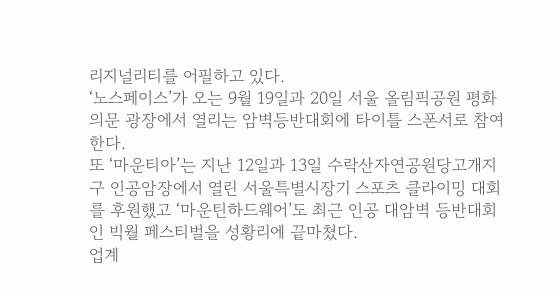리지널리티를 어필하고 있다.
‘노스페이스’가 오는 9월 19일과 20일 서울 올림픽공원 평화의문 광장에서 열리는 암벽등반대회에 타이틀 스폰서로 참여한다.
또 ‘마운티아’는 지난 12일과 13일 수락산자연공원당고개지구 인공암장에서 열린 서울특별시장기 스포츠 클라이밍 대회를 후원했고 ‘마운틴하드웨어’도 최근 인공 대암벽 등반대회인 빅월 페스티벌을 성황리에 끝마쳤다.
업계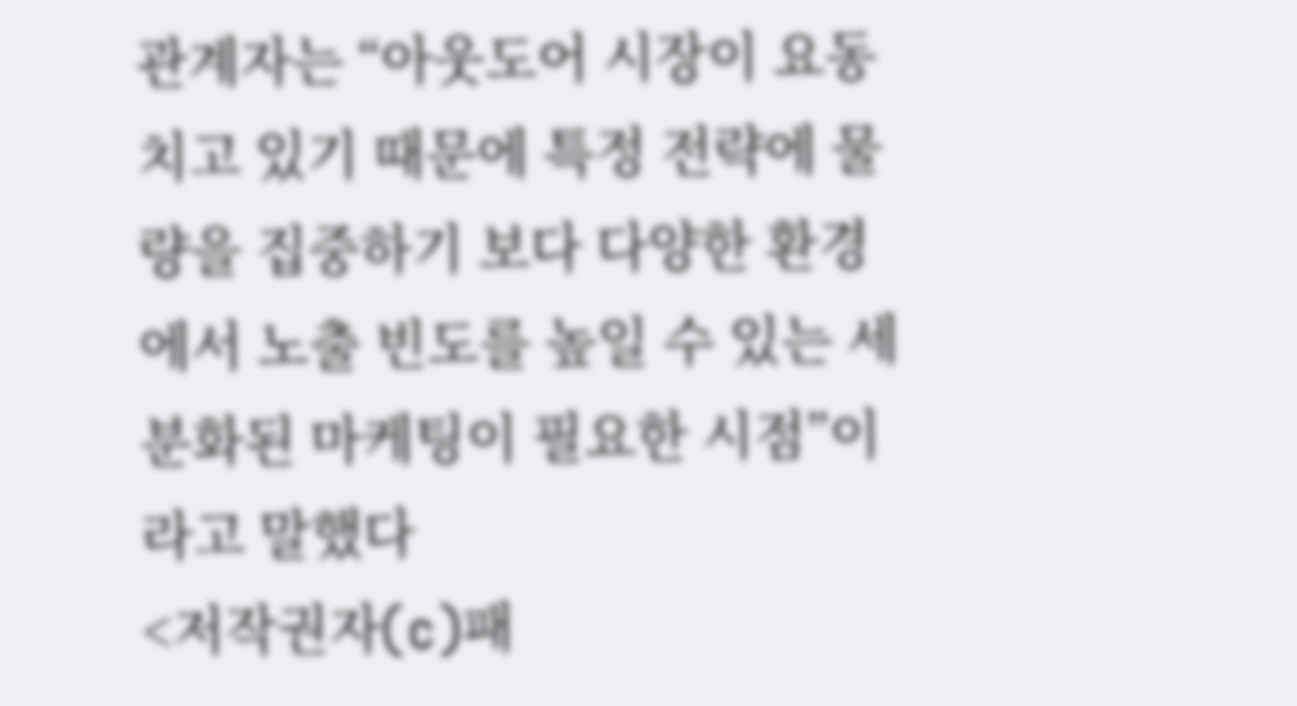관계자는 “아웃도어 시장이 요동치고 있기 때문에 특정 전략에 물량을 집중하기 보다 다양한 환경에서 노출 빈도를 높일 수 있는 세분화된 마케팅이 필요한 시점”이라고 말했다
<저작권자(c)패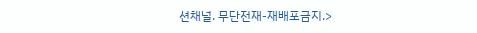션채널. 무단전재-재배포금지.>